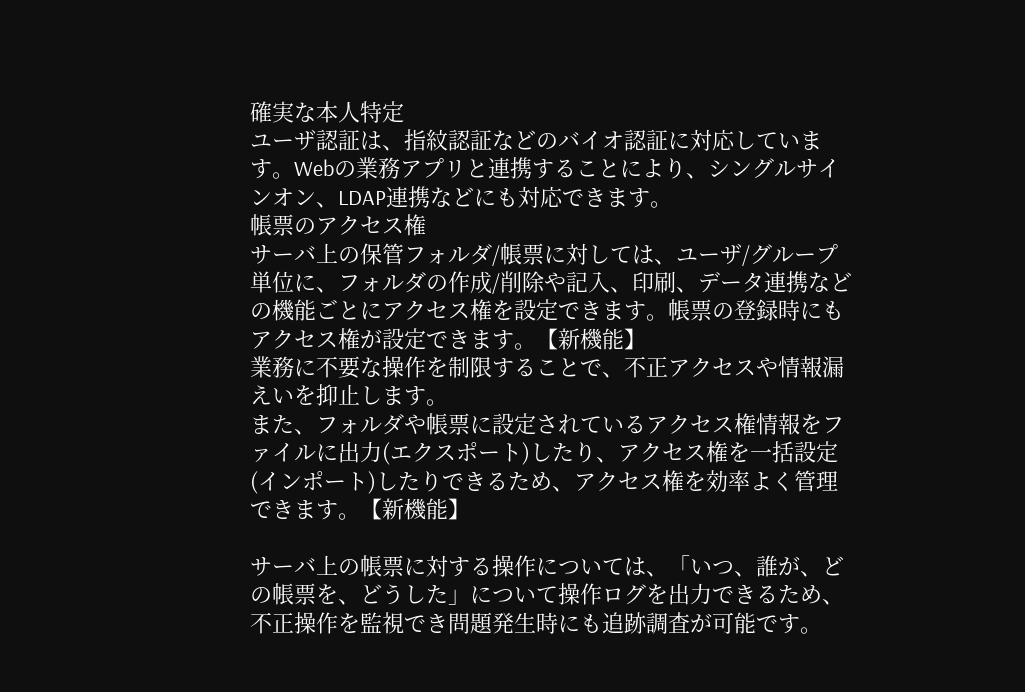確実な本人特定
ユーザ認証は、指紋認証などのバイオ認証に対応しています。Webの業務アプリと連携することにより、シングルサインオン、LDAP連携などにも対応できます。
帳票のアクセス権
サーバ上の保管フォルダ/帳票に対しては、ユーザ/グループ単位に、フォルダの作成/削除や記入、印刷、データ連携などの機能ごとにアクセス権を設定できます。帳票の登録時にもアクセス権が設定できます。【新機能】
業務に不要な操作を制限することで、不正アクセスや情報漏えいを抑止します。
また、フォルダや帳票に設定されているアクセス権情報をファイルに出力(エクスポート)したり、アクセス権を一括設定(インポート)したりできるため、アクセス権を効率よく管理できます。【新機能】

サーバ上の帳票に対する操作については、「いつ、誰が、どの帳票を、どうした」について操作ログを出力できるため、不正操作を監視でき問題発生時にも追跡調査が可能です。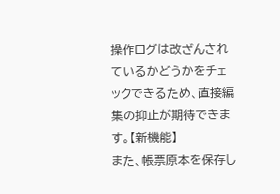操作ログは改ざんされているかどうかをチェックできるため、直接編集の抑止が期待できます。【新機能】
また、帳票原本を保存し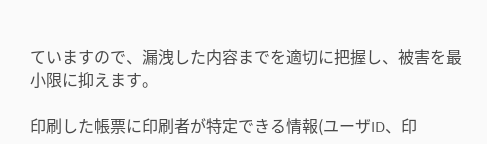ていますので、漏洩した内容までを適切に把握し、被害を最小限に抑えます。

印刷した帳票に印刷者が特定できる情報(ユーザID、印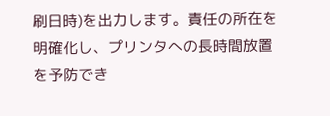刷日時)を出力します。責任の所在を明確化し、プリンタへの長時間放置を予防でき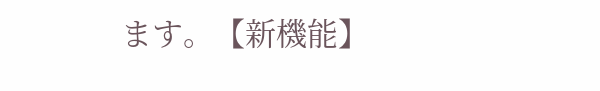ます。【新機能】